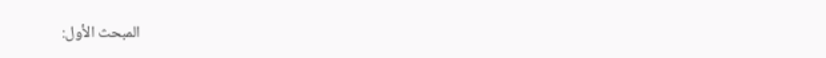المبحث الأول: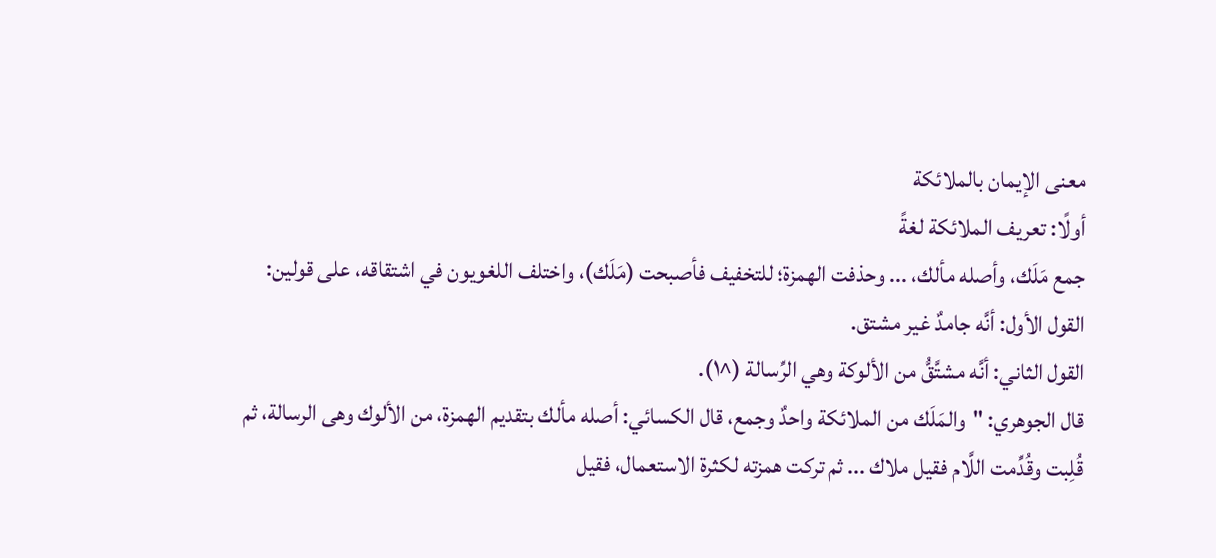معنى الإيمان بالملائكة
أولًا: تعريف الملائكة لغةً
جمع مَلَك، وأصله مألك، ... وحذفت الهمزة؛ للتخفيف فأصبحت (مَلَك)، واختلف اللغويون في اشتقاقه، على قولين:
القول الأول: أنَّه جامدٌ غير مشتق.
القول الثاني: أنَّه مشتَّقُّ من الألوكة وهي الرِّسالة (^١).
قال الجوهري: "والمَلَك من الملائكة واحدٌ وجمع، قال الكسائي: أصله مألك بتقديم الهمزة، من الألوك وهى الرسالة، ثم قُلِبت وقُدِّمت اللَّام فقيل ملاك ... ثم تركت همزته لكثرة الاستعمال، فقيل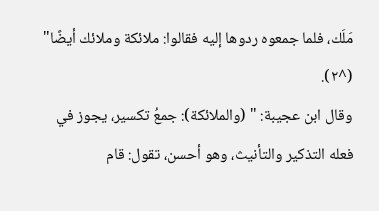مَلَك، فلما جمعوه ردوها إليه فقالوا: ملائكة وملائك أيضًا" (^٢).
وقال ابن عجيبة: " (والملائكة): جمعُ تكسير، يجوز في فعله التذكير والتأنيث، وهو أحسن، تقول: قام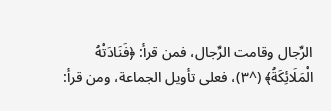الرِّجال وقامت الرِّجال، فمن قرأ: ﴿فَنَادَتْهُ الْمَلَائِكَةُ﴾ (^٣)، فعلى تأويل الجماعة، ومن قرأ: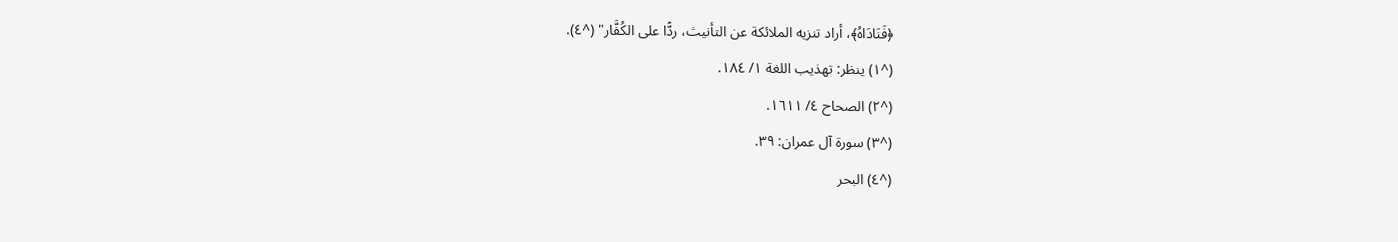﴿فَنَادَاهُ﴾، أراد تنزيه الملائكة عن التأنيث، ردًّا على الكُفَّار" (^٤).
(^١) ينظر: تهذيب اللغة ١/ ١٨٤.
(^٢) الصحاح ٤/ ١٦١١.
(^٣) سورة آل عمران: ٣٩.
(^٤) البحر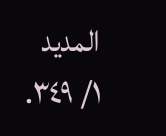المديد ١/ ٣٤٩.